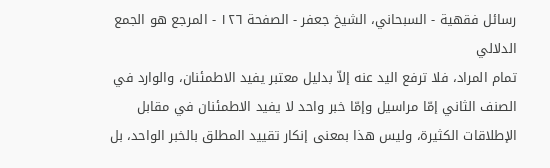رسائل فقهية - السبحاني، الشيخ جعفر - الصفحة ١٢٦ - المرجع هو الجمع الدلالي
تمام المراد، فلا ترفع اليد عنه إلاّ بدليل معتبر يفيد الاطمئنان، والوارد في الصنف الثاني إمّا مراسيل وإمّا خبر واحد لا يفيد الاطمئنان في مقابل الإطلاقات الكثيرة، وليس هذا بمعنى إنكار تقييد المطلق بالخبر الواحد، بل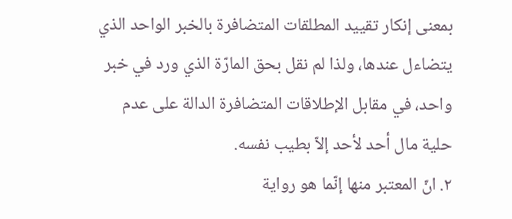بمعنى إنكار تقييد المطلقات المتضافرة بالخبر الواحد الذي يتضاءل عندها، ولذا لم نقل بحق المارّة الذي ورد في خبر واحد، في مقابل الإطلاقات المتضافرة الدالة على عدم حلية مال أحد لأحد إلاّ بطيب نفسه.
٢. انّ المعتبر منها إنّما هو رواية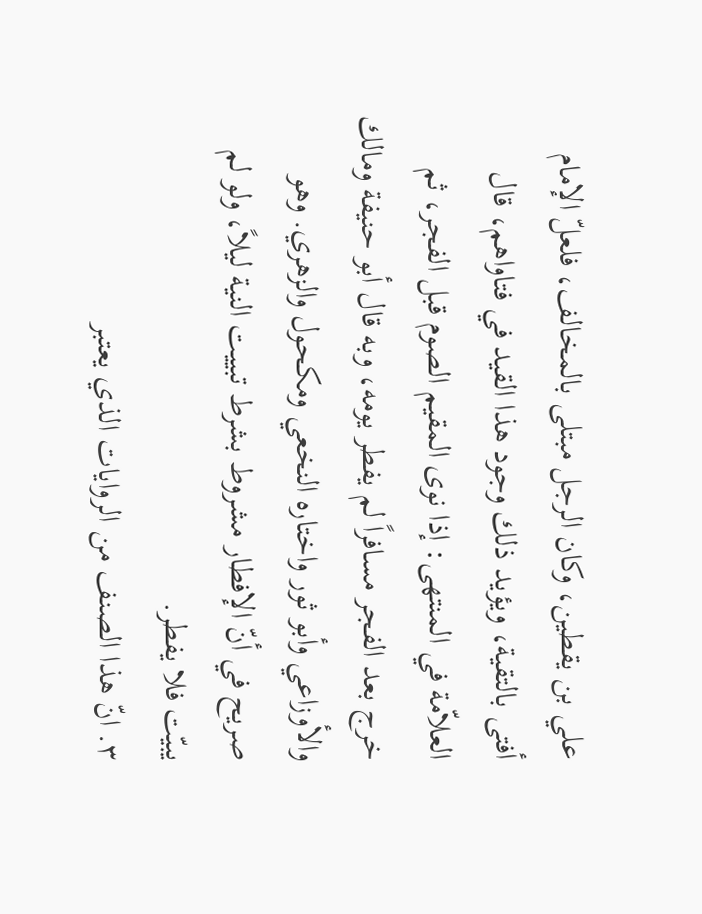علي بن يقطين، وكان الرجل مبتلى بالمخالف، فلعلّ الإمام أفتى بالتقية، ويؤيد ذلك وجود هذا القيد في فتاواهم، قال العلاّمة في المنتهى: إذا نوى المقيم الصوم قبل الفجر، ثم خرج بعد الفجر مسافراً لم يفطر يومه، وبه قال أبو حنيفة ومالك والأوزاعي وأبو ثور واختاره النخعي ومكحول والزهري. وهو صريح في أنّ الإفطار مشروط بشرط تبييت النية ليلاً، ولو لم يبيّت فلا يفطر.
٣. انّ هذا الصنف من الروايات الذي يعتبر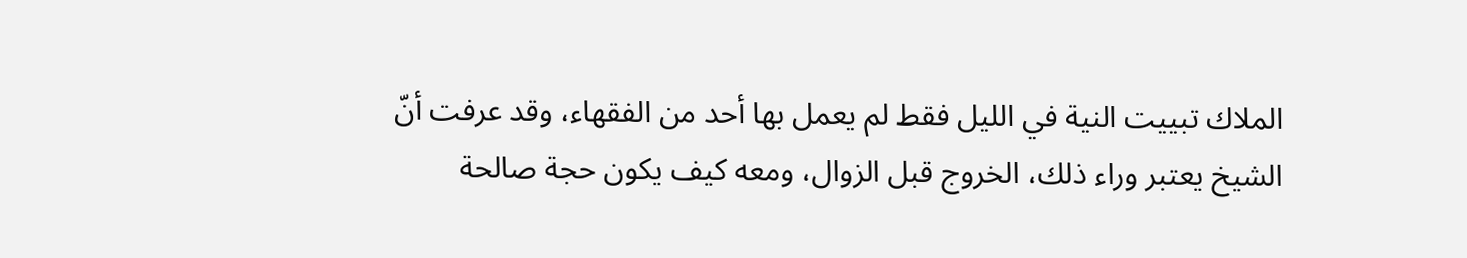الملاك تبييت النية في الليل فقط لم يعمل بها أحد من الفقهاء، وقد عرفت أنّ الشيخ يعتبر وراء ذلك، الخروج قبل الزوال، ومعه كيف يكون حجة صالحة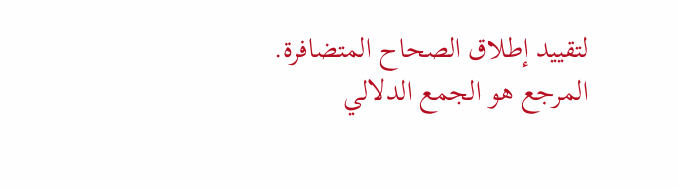لتقييد إطلاق الصحاح المتضافرة.
المرجع هو الجمع الدلالي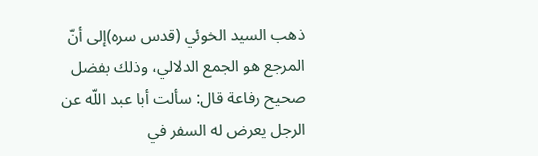ذهب السيد الخوئي (قدس سره)إلى أنّ المرجع هو الجمع الدلالي، وذلك بفضل صحيح رفاعة قال: سألت أبا عبد اللّه عن الرجل يعرض له السفر في